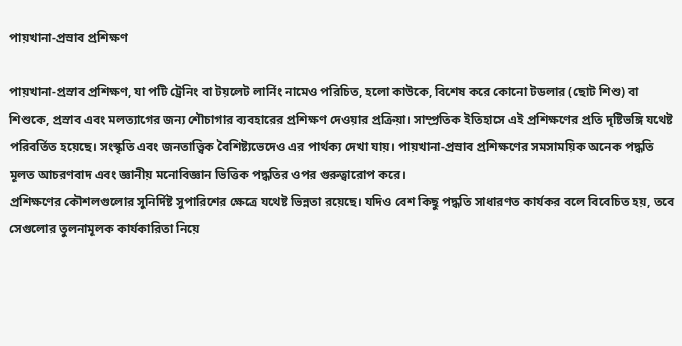পায়খানা-প্রস্রাব প্রশিক্ষণ

পায়খানা-প্রস্রাব প্রশিক্ষণ, যা পটি ট্রেনিং বা টয়লেট লার্নিং নামেও পরিচিত, হলো কাউকে, বিশেষ করে কোনো টডলার (ছোট শিশু) বা শিশুকে, প্রস্রাব এবং মলত্যাগের জন্য শৌচাগার ব্যবহারের প্রশিক্ষণ দেওয়ার প্রক্রিয়া। সাম্প্রতিক ইতিহাসে এই প্রশিক্ষণের প্রতি দৃষ্টিভঙ্গি যথেষ্ট পরিবর্তিত হয়েছে। সংস্কৃতি এবং জনতাত্ত্বিক বৈশিষ্ট্যভেদেও এর পার্থক্য দেখা যায়। পায়খানা-প্রস্রাব প্রশিক্ষণের সমসাময়িক অনেক পদ্ধতি মূলত আচরণবাদ এবং জ্ঞানীয় মনোবিজ্ঞান ভিত্তিক পদ্ধতির ওপর গুরুত্বারোপ করে।
প্রশিক্ষণের কৌশলগুলোর সুনির্দিষ্ট সুপারিশের ক্ষেত্রে যথেষ্ট ভিন্নতা রয়েছে। যদিও বেশ কিছু পদ্ধতি সাধারণত কার্যকর বলে বিবেচিত হয়, তবে সেগুলোর তুলনামূলক কার্যকারিতা নিয়ে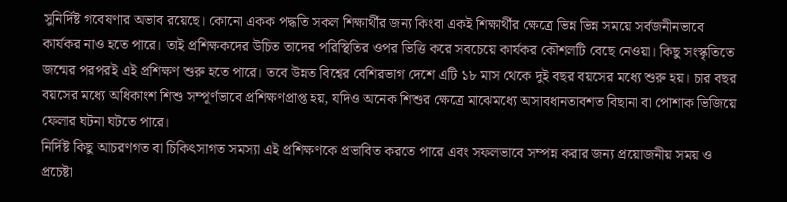সুনির্দিষ্ট গবেষণার অভাব রয়েছে। কোনো একক পদ্ধতি সকল শিক্ষার্থীর জন্য কিংবা একই শিক্ষার্থীর ক্ষেত্রে ভিন্ন ভিন্ন সময়ে সর্বজনীনভাবে কার্যকর নাও হতে পারে। তাই প্রশিক্ষকদের উচিত তাদের পরিস্থিতির ওপর ভিত্তি করে সবচেয়ে কার্যকর কৌশলটি বেছে নেওয়া। কিছু সংস্কৃতিতে জন্মের পরপরই এই প্রশিক্ষণ শুরু হতে পারে। তবে উন্নত বিশ্বের বেশিরভাগ দেশে এটি ১৮ মাস থেকে দুই বছর বয়সের মধ্যে শুরু হয়। চার বছর বয়সের মধ্যে অধিকাংশ শিশু সম্পূর্ণভাবে প্রশিক্ষণপ্রাপ্ত হয়, যদিও অনেক শিশুর ক্ষেত্রে মাঝেমধ্যে অসাবধানতাবশত বিছানা বা পোশাক ভিজিয়ে ফেলার ঘটনা ঘটতে পারে।
নির্দিষ্ট কিছু আচরণগত বা চিকিৎসাগত সমস্যা এই প্রশিক্ষণকে প্রভাবিত করতে পারে এবং সফলভাবে সম্পন্ন করার জন্য প্রয়োজনীয় সময় ও প্রচেষ্টা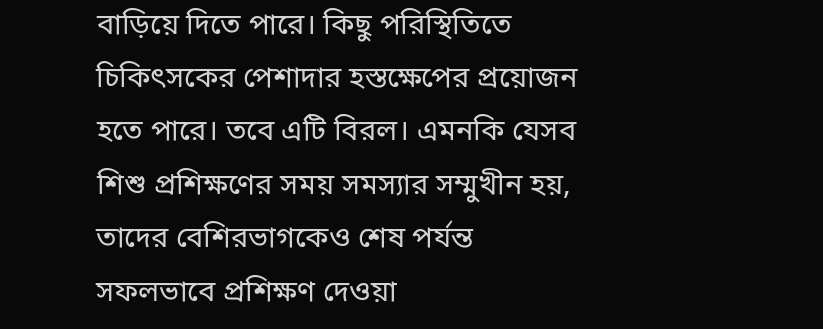বাড়িয়ে দিতে পারে। কিছু পরিস্থিতিতে চিকিৎসকের পেশাদার হস্তক্ষেপের প্রয়োজন হতে পারে। তবে এটি বিরল। এমনকি যেসব শিশু প্রশিক্ষণের সময় সমস্যার সম্মুখীন হয়, তাদের বেশিরভাগকেও শেষ পর্যন্ত সফলভাবে প্রশিক্ষণ দেওয়া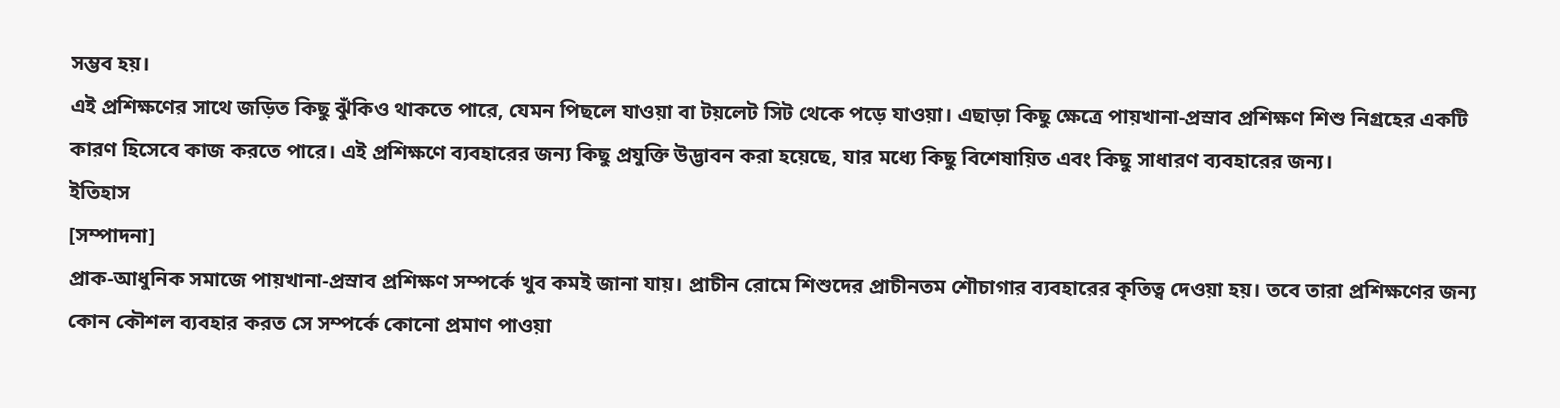সম্ভব হয়।
এই প্রশিক্ষণের সাথে জড়িত কিছু ঝুঁকিও থাকতে পারে, যেমন পিছলে যাওয়া বা টয়লেট সিট থেকে পড়ে যাওয়া। এছাড়া কিছু ক্ষেত্রে পায়খানা-প্রস্রাব প্রশিক্ষণ শিশু নিগ্রহের একটি কারণ হিসেবে কাজ করতে পারে। এই প্রশিক্ষণে ব্যবহারের জন্য কিছু প্রযুক্তি উদ্ভাবন করা হয়েছে, যার মধ্যে কিছু বিশেষায়িত এবং কিছু সাধারণ ব্যবহারের জন্য।
ইতিহাস
[সম্পাদনা]
প্রাক-আধুনিক সমাজে পায়খানা-প্রস্রাব প্রশিক্ষণ সম্পর্কে খুব কমই জানা যায়। প্রাচীন রোমে শিশুদের প্রাচীনতম শৌচাগার ব্যবহারের কৃতিত্ব দেওয়া হয়। তবে তারা প্রশিক্ষণের জন্য কোন কৌশল ব্যবহার করত সে সম্পর্কে কোনো প্রমাণ পাওয়া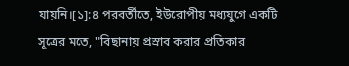যায়নি।[১]:৪ পরবর্তীতে, ইউরোপীয় মধ্যযুগে একটি সূত্রের মতে, "বিছানায় প্রস্রাব করার প্রতিকার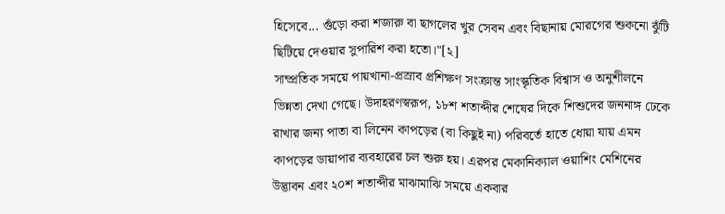হিসেবে... গুঁড়ো করা শজারু বা ছাগলের খুর সেবন এবং বিছানায় মোরগের শুকনো ঝুঁটি ছিটিয়ে দেওয়ার সুপারিশ করা হতো।"[২]
সাম্প্রতিক সময়ে পায়খানা-প্রস্রাব প্রশিক্ষণ সংক্রান্ত সাংস্কৃতিক বিশ্বাস ও অনুশীলনে ভিন্নতা দেখা গেছে। উদাহরণস্বরূপ, ১৮শ শতাব্দীর শেষের দিকে শিশুদের জননাঙ্গ ঢেকে রাখার জন্য পাতা বা লিনেন কাপড়ের (বা কিছুই না) পরিবর্তে হাতে ধোয়া যায় এমন কাপড়ের ডায়াপার ব্যবহারের চল শুরু হয়। এরপর মেকানিক্যাল ওয়াশিং মেশিনের উদ্ভাবন এবং ২০শ শতাব্দীর মাঝামাঝি সময়ে একবার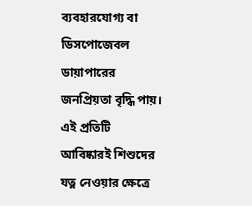ব্যবহারযোগ্য বা ডিসপোজেবল ডায়াপারের জনপ্রিয়তা বৃদ্ধি পায়। এই প্রতিটি আবিষ্কারই শিশুদের যত্ন নেওয়ার ক্ষেত্রে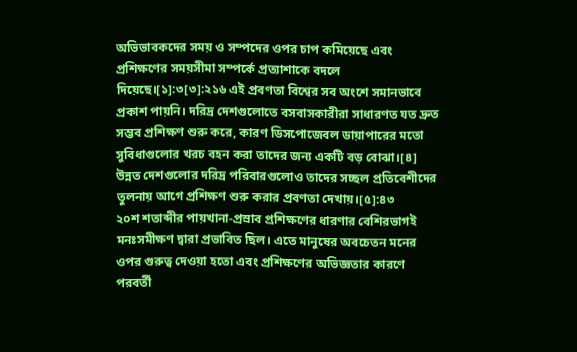অভিভাবকদের সময় ও সম্পদের ওপর চাপ কমিয়েছে এবং প্রশিক্ষণের সময়সীমা সম্পর্কে প্রত্যাশাকে বদলে দিয়েছে।[১]:৩[৩]:২১৬ এই প্রবণতা বিশ্বের সব অংশে সমানভাবে প্রকাশ পায়নি। দরিদ্র দেশগুলোতে বসবাসকারীরা সাধারণত যত দ্রুত সম্ভব প্রশিক্ষণ শুরু করে, কারণ ডিসপোজেবল ডায়াপারের মতো সুবিধাগুলোর খরচ বহন করা তাদের জন্য একটি বড় বোঝা।[৪] উন্নত দেশগুলোর দরিদ্র পরিবারগুলোও তাদের সচ্ছল প্রতিবেশীদের তুলনায় আগে প্রশিক্ষণ শুরু করার প্রবণতা দেখায়।[৫]:৪৩
২০শ শতাব্দীর পায়খানা-প্রস্রাব প্রশিক্ষণের ধারণার বেশিরভাগই মনঃসমীক্ষণ দ্বারা প্রভাবিত ছিল। এতে মানুষের অবচেতন মনের ওপর গুরুত্ব দেওয়া হতো এবং প্রশিক্ষণের অভিজ্ঞতার কারণে পরবর্তী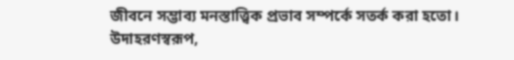জীবনে সম্ভাব্য মনস্তাত্ত্বিক প্রভাব সম্পর্কে সতর্ক করা হতো। উদাহরণস্বরূপ,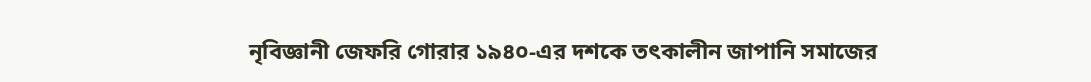নৃবিজ্ঞানী জেফরি গোরার ১৯৪০-এর দশকে তৎকালীন জাপানি সমাজের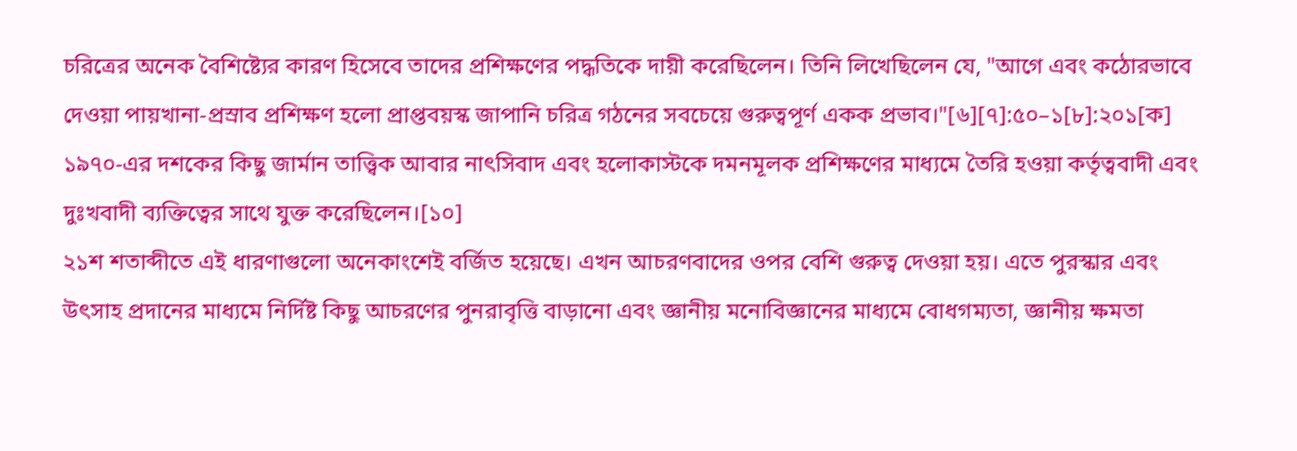চরিত্রের অনেক বৈশিষ্ট্যের কারণ হিসেবে তাদের প্রশিক্ষণের পদ্ধতিকে দায়ী করেছিলেন। তিনি লিখেছিলেন যে, "আগে এবং কঠোরভাবে দেওয়া পায়খানা-প্রস্রাব প্রশিক্ষণ হলো প্রাপ্তবয়স্ক জাপানি চরিত্র গঠনের সবচেয়ে গুরুত্বপূর্ণ একক প্রভাব।"[৬][৭]:৫০–১[৮]:২০১[ক] ১৯৭০-এর দশকের কিছু জার্মান তাত্ত্বিক আবার নাৎসিবাদ এবং হলোকাস্টকে দমনমূলক প্রশিক্ষণের মাধ্যমে তৈরি হওয়া কর্তৃত্ববাদী এবং দুঃখবাদী ব্যক্তিত্বের সাথে যুক্ত করেছিলেন।[১০]
২১শ শতাব্দীতে এই ধারণাগুলো অনেকাংশেই বর্জিত হয়েছে। এখন আচরণবাদের ওপর বেশি গুরুত্ব দেওয়া হয়। এতে পুরস্কার এবং উৎসাহ প্রদানের মাধ্যমে নির্দিষ্ট কিছু আচরণের পুনরাবৃত্তি বাড়ানো এবং জ্ঞানীয় মনোবিজ্ঞানের মাধ্যমে বোধগম্যতা, জ্ঞানীয় ক্ষমতা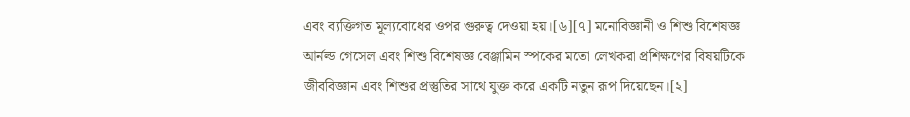এবং ব্যক্তিগত মূল্যবোধের ওপর গুরুত্ব দেওয়া হয়।[৬][৭] মনোবিজ্ঞানী ও শিশু বিশেষজ্ঞ আর্নল্ড গেসেল এবং শিশু বিশেষজ্ঞ বেঞ্জামিন স্পকের মতো লেখকরা প্রশিক্ষণের বিষয়টিকে জীববিজ্ঞান এবং শিশুর প্রস্তুতির সাথে যুক্ত করে একটি নতুন রূপ দিয়েছেন।[২]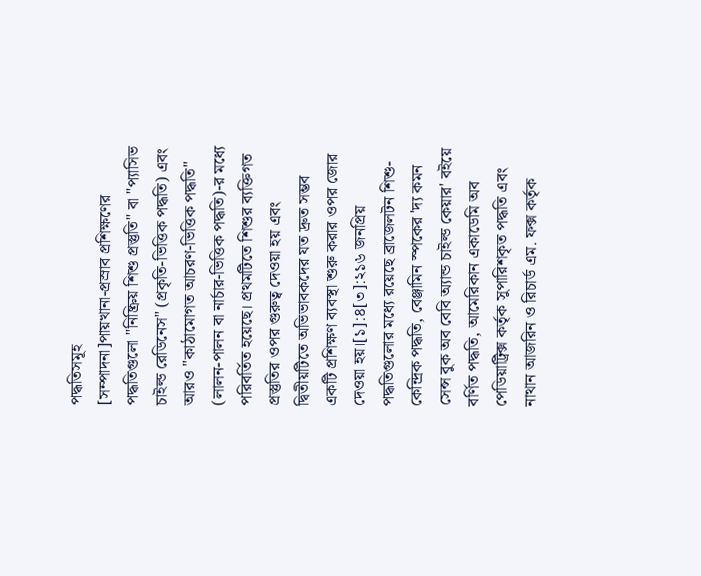পদ্ধতিসমূহ
[সম্পাদনা]পায়খানা-প্রস্রাব প্রশিক্ষণের পদ্ধতিগুলো "নিষ্ক্রিয় শিশু প্রস্তুতি" বা "প্যাসিভ চাইল্ড রেডিনেস" (প্রকৃতি-ভিত্তিক পদ্ধতি) এবং আরও "কাঠামোগত আচরণ-ভিত্তিক পদ্ধতি" (লালন-পালন বা নার্চার-ভিত্তিক পদ্ধতি)-র মধ্যে পরিবর্তিত হয়েছে। প্রথমটিতে শিশুর ব্যক্তিগত প্রস্তুতির ওপর গুরুত্ব দেওয়া হয় এবং দ্বিতীয়টিতে অভিভাবকদের যত দ্রুত সম্ভব একটি প্রশিক্ষণ ব্যবস্থা শুরু করার ওপর জোর দেওয়া হয়।[১]:৪[৩]:২১৬ জনপ্রিয় পদ্ধতিগুলোর মধ্যে রয়েছে ব্রাজেলটন শিশু-কেন্দ্রিক পদ্ধতি, বেঞ্জামিন স্পকের 'দ্য কমন সেন্স বুক অব বেবি অ্যান্ড চাইল্ড কেয়ার' বইয়ে বর্ণিত পদ্ধতি, আমেরিকান একাডেমি অব পেডিয়াট্রিক্স কর্তৃক সুপারিশকৃত পদ্ধতি এবং নাথান আজরিন ও রিচার্ড এম. ফক্স কর্তৃক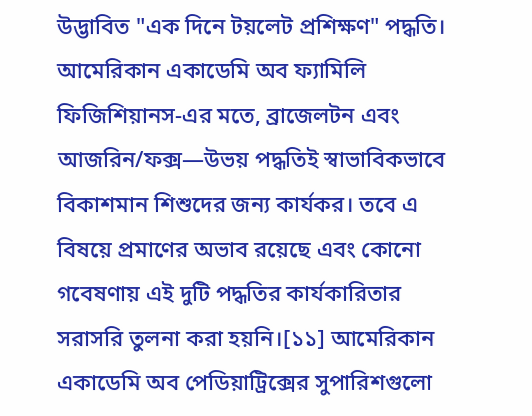উদ্ভাবিত "এক দিনে টয়লেট প্রশিক্ষণ" পদ্ধতি। আমেরিকান একাডেমি অব ফ্যামিলি ফিজিশিয়ানস-এর মতে, ব্রাজেলটন এবং আজরিন/ফক্স—উভয় পদ্ধতিই স্বাভাবিকভাবে বিকাশমান শিশুদের জন্য কার্যকর। তবে এ বিষয়ে প্রমাণের অভাব রয়েছে এবং কোনো গবেষণায় এই দুটি পদ্ধতির কার্যকারিতার সরাসরি তুলনা করা হয়নি।[১১] আমেরিকান একাডেমি অব পেডিয়াট্রিক্সের সুপারিশগুলো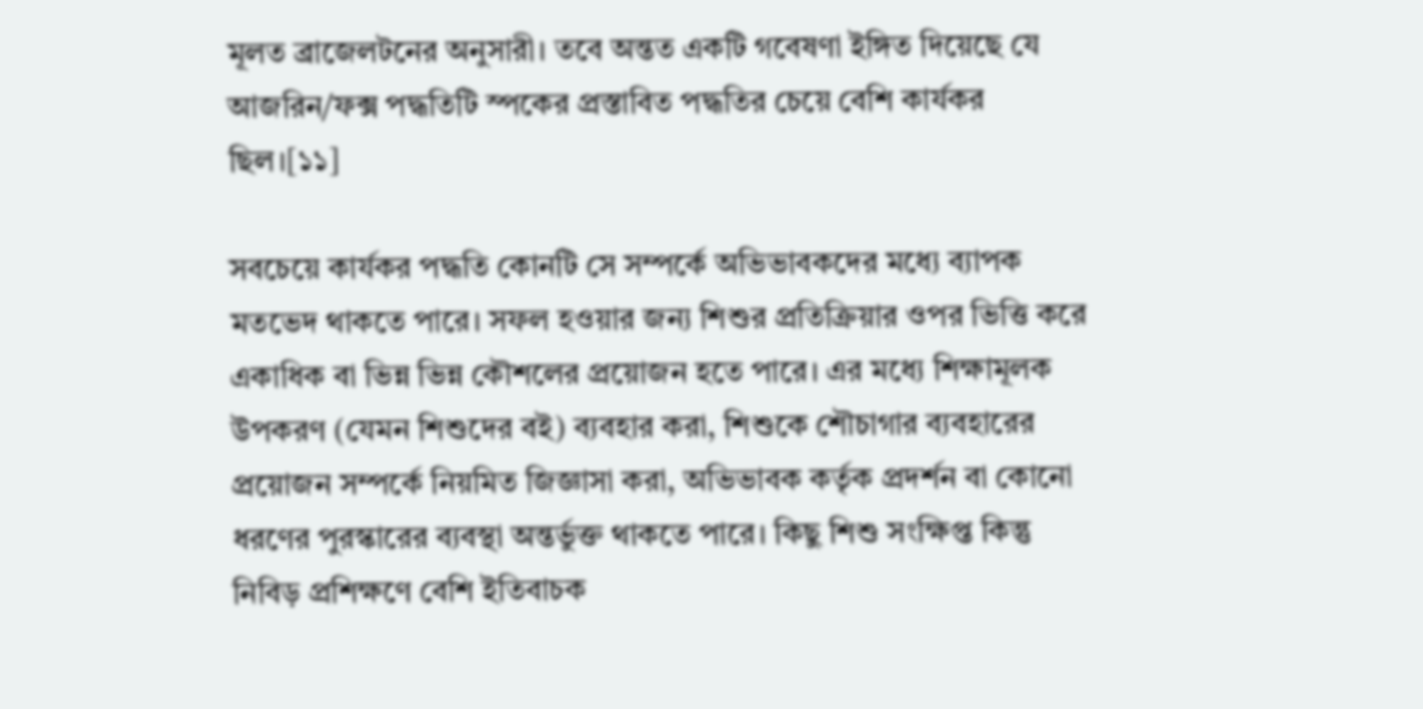মূলত ব্রাজেলটনের অনুসারী। তবে অন্তত একটি গবেষণা ইঙ্গিত দিয়েছে যে আজরিন/ফক্স পদ্ধতিটি স্পকের প্রস্তাবিত পদ্ধতির চেয়ে বেশি কার্যকর ছিল।[১১]

সবচেয়ে কার্যকর পদ্ধতি কোনটি সে সম্পর্কে অভিভাবকদের মধ্যে ব্যাপক মতভেদ থাকতে পারে। সফল হওয়ার জন্য শিশুর প্রতিক্রিয়ার ওপর ভিত্তি করে একাধিক বা ভিন্ন ভিন্ন কৌশলের প্রয়োজন হতে পারে। এর মধ্যে শিক্ষামূলক উপকরণ (যেমন শিশুদের বই) ব্যবহার করা, শিশুকে শৌচাগার ব্যবহারের প্রয়োজন সম্পর্কে নিয়মিত জিজ্ঞাসা করা, অভিভাবক কর্তৃক প্রদর্শন বা কোনো ধরণের পুরস্কারের ব্যবস্থা অন্তর্ভুক্ত থাকতে পারে। কিছু শিশু সংক্ষিপ্ত কিন্তু নিবিড় প্রশিক্ষণে বেশি ইতিবাচক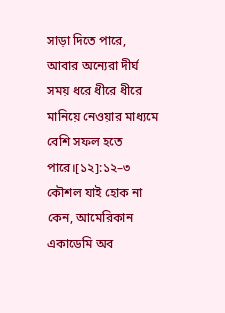সাড়া দিতে পারে, আবার অন্যেরা দীর্ঘ সময় ধরে ধীরে ধীরে মানিয়ে নেওয়ার মাধ্যমে বেশি সফল হতে পারে।[১২]:১২–৩ কৌশল যাই হোক না কেন, আমেরিকান একাডেমি অব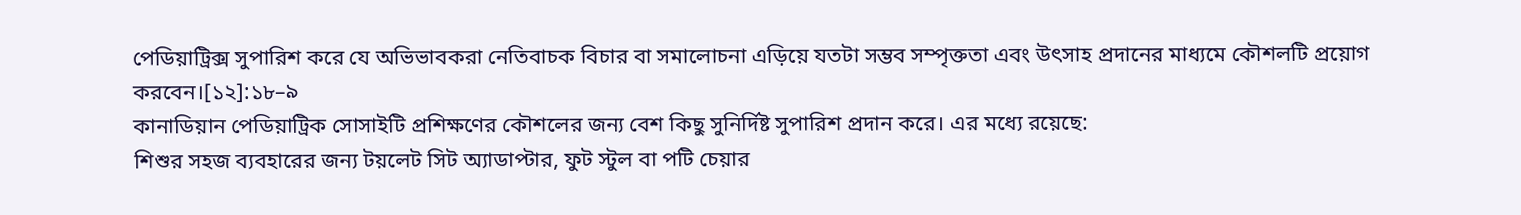পেডিয়াট্রিক্স সুপারিশ করে যে অভিভাবকরা নেতিবাচক বিচার বা সমালোচনা এড়িয়ে যতটা সম্ভব সম্পৃক্ততা এবং উৎসাহ প্রদানের মাধ্যমে কৌশলটি প্রয়োগ করবেন।[১২]:১৮–৯
কানাডিয়ান পেডিয়াট্রিক সোসাইটি প্রশিক্ষণের কৌশলের জন্য বেশ কিছু সুনির্দিষ্ট সুপারিশ প্রদান করে। এর মধ্যে রয়েছে:
শিশুর সহজ ব্যবহারের জন্য টয়লেট সিট অ্যাডাপ্টার, ফুট স্টুল বা পটি চেয়ার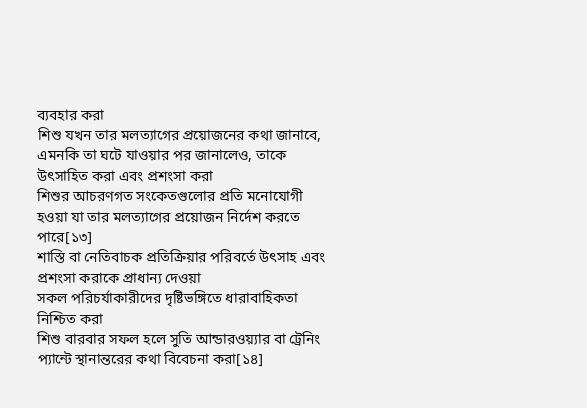ব্যবহার করা
শিশু যখন তার মলত্যাগের প্রয়োজনের কথা জানাবে, এমনকি তা ঘটে যাওয়ার পর জানালেও, তাকে উৎসাহিত করা এবং প্রশংসা করা
শিশুর আচরণগত সংকেতগুলোর প্রতি মনোযোগী হওয়া যা তার মলত্যাগের প্রয়োজন নির্দেশ করতে পারে[১৩]
শাস্তি বা নেতিবাচক প্রতিক্রিয়ার পরিবর্তে উৎসাহ এবং প্রশংসা করাকে প্রাধান্য দেওয়া
সকল পরিচর্যাকারীদের দৃষ্টিভঙ্গিতে ধারাবাহিকতা নিশ্চিত করা
শিশু বারবার সফল হলে সুতি আন্ডারওয়্যার বা ট্রেনিং প্যান্টে স্থানান্তরের কথা বিবেচনা করা[১৪]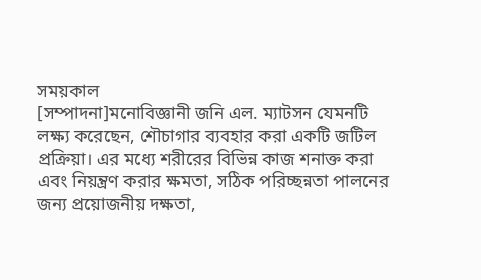সময়কাল
[সম্পাদনা]মনোবিজ্ঞানী জনি এল. ম্যাটসন যেমনটি লক্ষ্য করেছেন, শৌচাগার ব্যবহার করা একটি জটিল প্রক্রিয়া। এর মধ্যে শরীরের বিভিন্ন কাজ শনাক্ত করা এবং নিয়ন্ত্রণ করার ক্ষমতা, সঠিক পরিচ্ছন্নতা পালনের জন্য প্রয়োজনীয় দক্ষতা,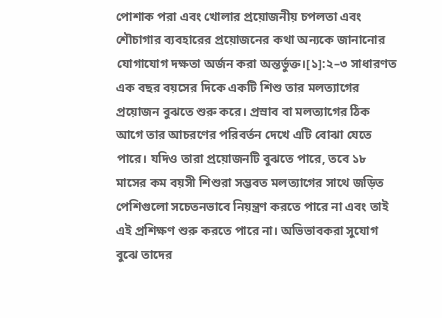পোশাক পরা এবং খোলার প্রয়োজনীয় চপলতা এবং শৌচাগার ব্যবহারের প্রয়োজনের কথা অন্যকে জানানোর যোগাযোগ দক্ষতা অর্জন করা অন্তর্ভুক্ত।[১]:২–৩ সাধারণত এক বছর বয়সের দিকে একটি শিশু তার মলত্যাগের প্রয়োজন বুঝতে শুরু করে। প্রস্রাব বা মলত্যাগের ঠিক আগে তার আচরণের পরিবর্তন দেখে এটি বোঝা যেতে পারে। যদিও তারা প্রয়োজনটি বুঝতে পারে, তবে ১৮ মাসের কম বয়সী শিশুরা সম্ভবত মলত্যাগের সাথে জড়িত পেশিগুলো সচেতনভাবে নিয়ন্ত্রণ করতে পারে না এবং তাই এই প্রশিক্ষণ শুরু করতে পারে না। অভিভাবকরা সুযোগ বুঝে তাদের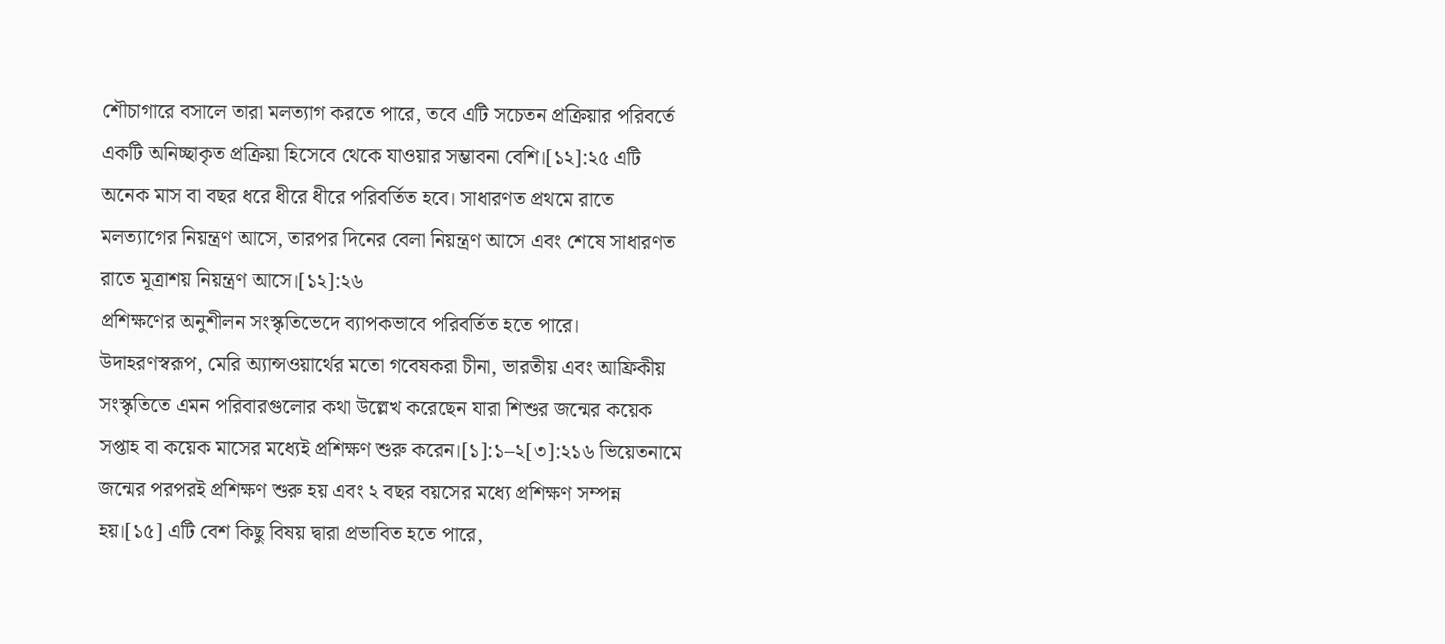শৌচাগারে বসালে তারা মলত্যাগ করতে পারে, তবে এটি সচেতন প্রক্রিয়ার পরিবর্তে একটি অনিচ্ছাকৃত প্রক্রিয়া হিসেবে থেকে যাওয়ার সম্ভাবনা বেশি।[১২]:২৫ এটি অনেক মাস বা বছর ধরে ধীরে ধীরে পরিবর্তিত হবে। সাধারণত প্রথমে রাতে মলত্যাগের নিয়ন্ত্রণ আসে, তারপর দিনের বেলা নিয়ন্ত্রণ আসে এবং শেষে সাধারণত রাতে মূত্রাশয় নিয়ন্ত্রণ আসে।[১২]:২৬
প্রশিক্ষণের অনুশীলন সংস্কৃতিভেদে ব্যাপকভাবে পরিবর্তিত হতে পারে। উদাহরণস্বরূপ, মেরি অ্যান্সওয়ার্থের মতো গবেষকরা চীনা, ভারতীয় এবং আফ্রিকীয় সংস্কৃতিতে এমন পরিবারগুলোর কথা উল্লেখ করেছেন যারা শিশুর জন্মের কয়েক সপ্তাহ বা কয়েক মাসের মধ্যেই প্রশিক্ষণ শুরু করেন।[১]:১–২[৩]:২১৬ ভিয়েতনামে জন্মের পরপরই প্রশিক্ষণ শুরু হয় এবং ২ বছর বয়সের মধ্যে প্রশিক্ষণ সম্পন্ন হয়।[১৫] এটি বেশ কিছু বিষয় দ্বারা প্রভাবিত হতে পারে,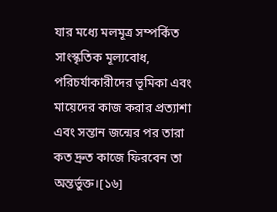যার মধ্যে মলমূত্র সম্পর্কিত সাংস্কৃতিক মূল্যবোধ, পরিচর্যাকারীদের ভূমিকা এবং মায়েদের কাজ করার প্রত্যাশা এবং সন্তান জন্মের পর তারা কত দ্রুত কাজে ফিরবেন তা অন্তর্ভুক্ত।[১৬]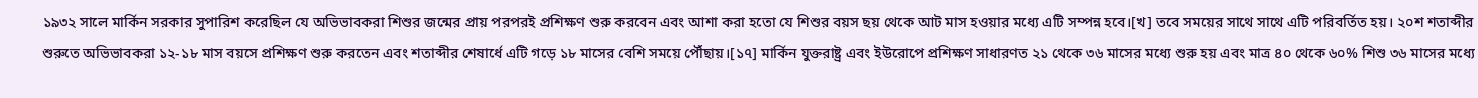১৯৩২ সালে মার্কিন সরকার সুপারিশ করেছিল যে অভিভাবকরা শিশুর জন্মের প্রায় পরপরই প্রশিক্ষণ শুরু করবেন এবং আশা করা হতো যে শিশুর বয়স ছয় থেকে আট মাস হওয়ার মধ্যে এটি সম্পন্ন হবে।[খ] তবে সময়ের সাথে সাথে এটি পরিবর্তিত হয়। ২০শ শতাব্দীর শুরুতে অভিভাবকরা ১২-১৮ মাস বয়সে প্রশিক্ষণ শুরু করতেন এবং শতাব্দীর শেষার্ধে এটি গড়ে ১৮ মাসের বেশি সময়ে পৌঁছায়।[১৭] মার্কিন যুক্তরাষ্ট্র এবং ইউরোপে প্রশিক্ষণ সাধারণত ২১ থেকে ৩৬ মাসের মধ্যে শুরু হয় এবং মাত্র ৪০ থেকে ৬০% শিশু ৩৬ মাসের মধ্যে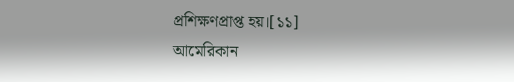প্রশিক্ষণপ্রাপ্ত হয়।[১১]
আমেরিকান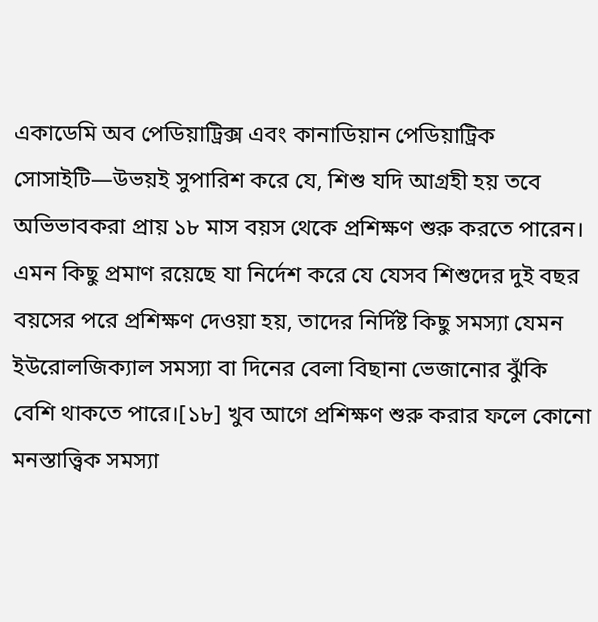একাডেমি অব পেডিয়াট্রিক্স এবং কানাডিয়ান পেডিয়াট্রিক সোসাইটি—উভয়ই সুপারিশ করে যে, শিশু যদি আগ্রহী হয় তবে অভিভাবকরা প্রায় ১৮ মাস বয়স থেকে প্রশিক্ষণ শুরু করতে পারেন। এমন কিছু প্রমাণ রয়েছে যা নির্দেশ করে যে যেসব শিশুদের দুই বছর বয়সের পরে প্রশিক্ষণ দেওয়া হয়, তাদের নির্দিষ্ট কিছু সমস্যা যেমন ইউরোলজিক্যাল সমস্যা বা দিনের বেলা বিছানা ভেজানোর ঝুঁকি বেশি থাকতে পারে।[১৮] খুব আগে প্রশিক্ষণ শুরু করার ফলে কোনো মনস্তাত্ত্বিক সমস্যা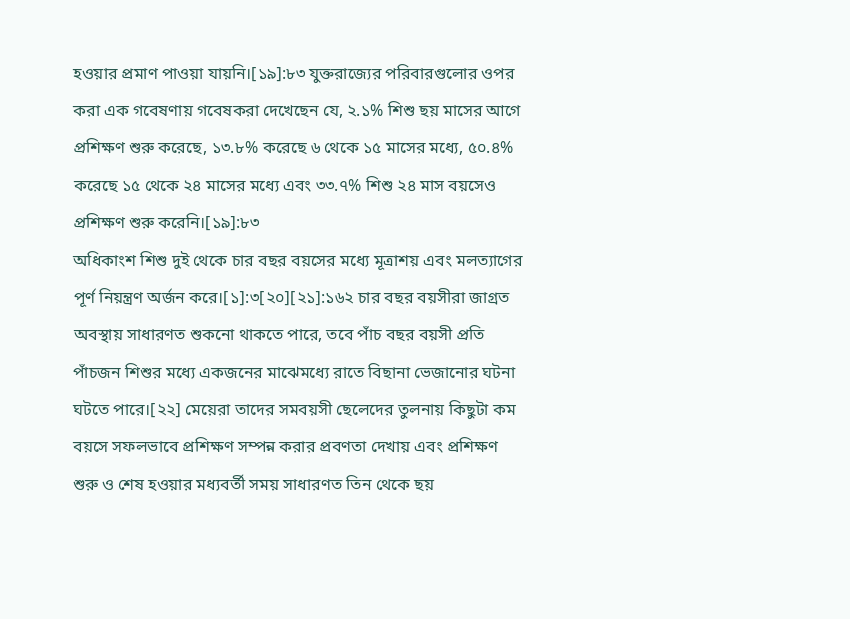হওয়ার প্রমাণ পাওয়া যায়নি।[১৯]:৮৩ যুক্তরাজ্যের পরিবারগুলোর ওপর করা এক গবেষণায় গবেষকরা দেখেছেন যে, ২.১% শিশু ছয় মাসের আগে প্রশিক্ষণ শুরু করেছে, ১৩.৮% করেছে ৬ থেকে ১৫ মাসের মধ্যে, ৫০.৪% করেছে ১৫ থেকে ২৪ মাসের মধ্যে এবং ৩৩.৭% শিশু ২৪ মাস বয়সেও প্রশিক্ষণ শুরু করেনি।[১৯]:৮৩
অধিকাংশ শিশু দুই থেকে চার বছর বয়সের মধ্যে মূত্রাশয় এবং মলত্যাগের পূর্ণ নিয়ন্ত্রণ অর্জন করে।[১]:৩[২০][২১]:১৬২ চার বছর বয়সীরা জাগ্রত অবস্থায় সাধারণত শুকনো থাকতে পারে, তবে পাঁচ বছর বয়সী প্রতি পাঁচজন শিশুর মধ্যে একজনের মাঝেমধ্যে রাতে বিছানা ভেজানোর ঘটনা ঘটতে পারে।[২২] মেয়েরা তাদের সমবয়সী ছেলেদের তুলনায় কিছুটা কম বয়সে সফলভাবে প্রশিক্ষণ সম্পন্ন করার প্রবণতা দেখায় এবং প্রশিক্ষণ শুরু ও শেষ হওয়ার মধ্যবর্তী সময় সাধারণত তিন থেকে ছয়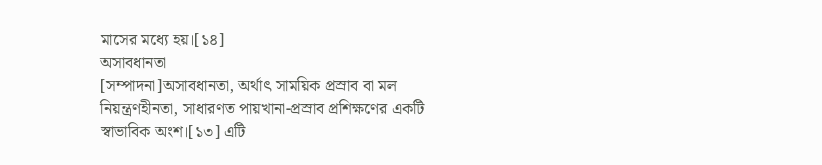মাসের মধ্যে হয়।[১৪]
অসাবধানতা
[সম্পাদনা]অসাবধানতা, অর্থাৎ সাময়িক প্রস্রাব বা মল নিয়ন্ত্রণহীনতা, সাধারণত পায়খানা-প্রস্রাব প্রশিক্ষণের একটি স্বাভাবিক অংশ।[১৩] এটি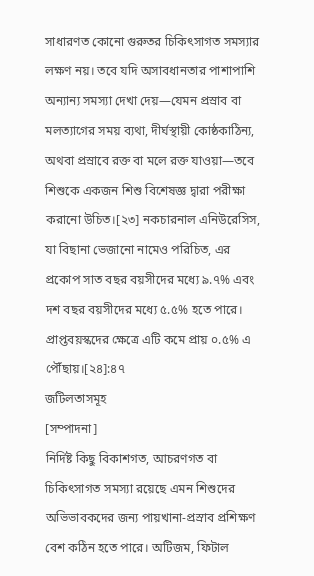সাধারণত কোনো গুরুতর চিকিৎসাগত সমস্যার লক্ষণ নয়। তবে যদি অসাবধানতার পাশাপাশি অন্যান্য সমস্যা দেখা দেয়—যেমন প্রস্রাব বা মলত্যাগের সময় ব্যথা, দীর্ঘস্থায়ী কোষ্ঠকাঠিন্য, অথবা প্রস্রাবে রক্ত বা মলে রক্ত যাওয়া—তবে শিশুকে একজন শিশু বিশেষজ্ঞ দ্বারা পরীক্ষা করানো উচিত।[২৩] নকচারনাল এনিউরেসিস, যা বিছানা ভেজানো নামেও পরিচিত, এর প্রকোপ সাত বছর বয়সীদের মধ্যে ৯.৭% এবং দশ বছর বয়সীদের মধ্যে ৫.৫% হতে পারে। প্রাপ্তবয়স্কদের ক্ষেত্রে এটি কমে প্রায় ০.৫% এ পৌঁছায়।[২৪]:৪৭
জটিলতাসমূহ
[সম্পাদনা]
নির্দিষ্ট কিছু বিকাশগত, আচরণগত বা চিকিৎসাগত সমস্যা রয়েছে এমন শিশুদের অভিভাবকদের জন্য পায়খানা-প্রস্রাব প্রশিক্ষণ বেশ কঠিন হতে পারে। অটিজম, ফিটাল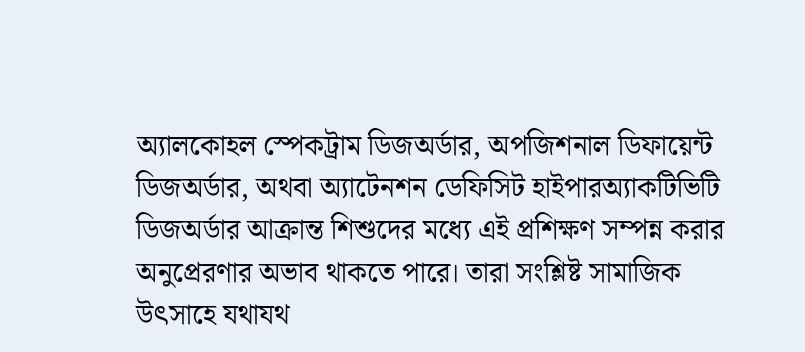অ্যালকোহল স্পেকট্রাম ডিজঅর্ডার, অপজিশনাল ডিফায়েন্ট ডিজঅর্ডার, অথবা অ্যাটেনশন ডেফিসিট হাইপারঅ্যাকটিভিটি ডিজঅর্ডার আক্রান্ত শিশুদের মধ্যে এই প্রশিক্ষণ সম্পন্ন করার অনুপ্রেরণার অভাব থাকতে পারে। তারা সংশ্লিষ্ট সামাজিক উৎসাহে যথাযথ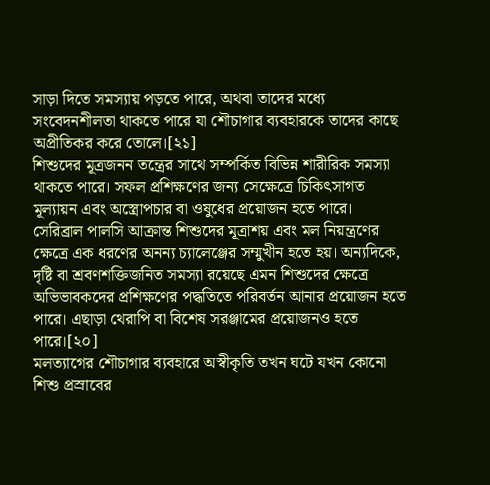সাড়া দিতে সমস্যায় পড়তে পারে, অথবা তাদের মধ্যে সংবেদনশীলতা থাকতে পারে যা শৌচাগার ব্যবহারকে তাদের কাছে অপ্রীতিকর করে তোলে।[২১]
শিশুদের মূত্রজনন তন্ত্রের সাথে সম্পর্কিত বিভিন্ন শারীরিক সমস্যা থাকতে পারে। সফল প্রশিক্ষণের জন্য সেক্ষেত্রে চিকিৎসাগত মূল্যায়ন এবং অস্ত্রোপচার বা ওষুধের প্রয়োজন হতে পারে। সেরিব্রাল পালসি আক্রান্ত শিশুদের মূত্রাশয় এবং মল নিয়ন্ত্রণের ক্ষেত্রে এক ধরণের অনন্য চ্যালেঞ্জের সম্মুখীন হতে হয়। অন্যদিকে, দৃষ্টি বা শ্রবণশক্তিজনিত সমস্যা রয়েছে এমন শিশুদের ক্ষেত্রে অভিভাবকদের প্রশিক্ষণের পদ্ধতিতে পরিবর্তন আনার প্রয়োজন হতে পারে। এছাড়া থেরাপি বা বিশেষ সরঞ্জামের প্রয়োজনও হতে পারে।[২০]
মলত্যাগের শৌচাগার ব্যবহারে অস্বীকৃতি তখন ঘটে যখন কোনো শিশু প্রস্রাবের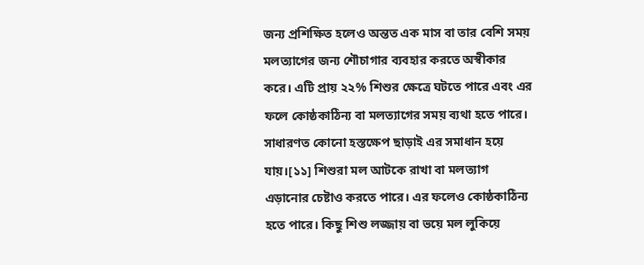জন্য প্রশিক্ষিত হলেও অন্তত এক মাস বা তার বেশি সময় মলত্যাগের জন্য শৌচাগার ব্যবহার করতে অস্বীকার করে। এটি প্রায় ২২% শিশুর ক্ষেত্রে ঘটতে পারে এবং এর ফলে কোষ্ঠকাঠিন্য বা মলত্যাগের সময় ব্যথা হতে পারে। সাধারণত কোনো হস্তক্ষেপ ছাড়াই এর সমাধান হয়ে যায়।[১১] শিশুরা মল আটকে রাখা বা মলত্যাগ এড়ানোর চেষ্টাও করতে পারে। এর ফলেও কোষ্ঠকাঠিন্য হতে পারে। কিছু শিশু লজ্জায় বা ভয়ে মল লুকিয়ে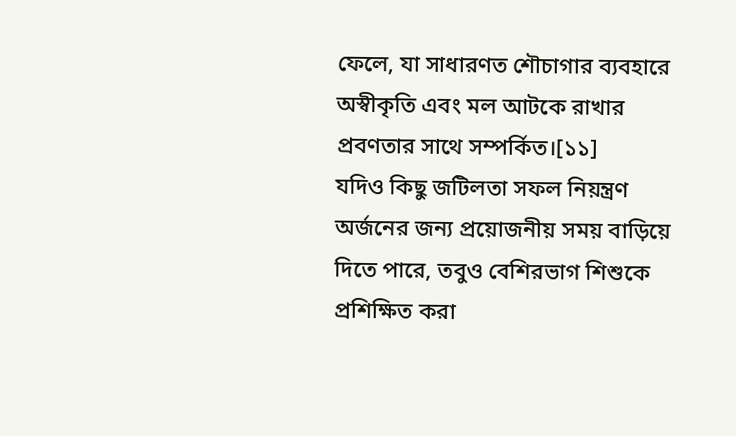ফেলে, যা সাধারণত শৌচাগার ব্যবহারে অস্বীকৃতি এবং মল আটকে রাখার প্রবণতার সাথে সম্পর্কিত।[১১]
যদিও কিছু জটিলতা সফল নিয়ন্ত্রণ অর্জনের জন্য প্রয়োজনীয় সময় বাড়িয়ে দিতে পারে, তবুও বেশিরভাগ শিশুকে প্রশিক্ষিত করা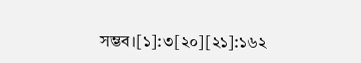সম্ভব।[১]:৩[২০][২১]:১৬২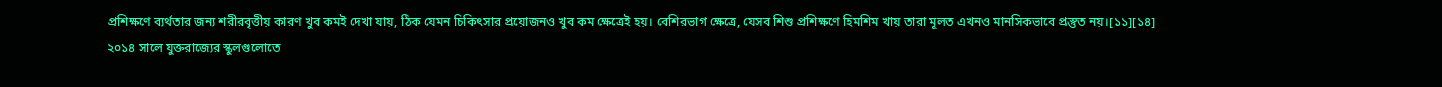প্রশিক্ষণে ব্যর্থতার জন্য শরীরবৃত্তীয় কারণ খুব কমই দেখা যায়, ঠিক যেমন চিকিৎসার প্রয়োজনও খুব কম ক্ষেত্রেই হয়। বেশিরভাগ ক্ষেত্রে, যেসব শিশু প্রশিক্ষণে হিমশিম খায় তারা মূলত এখনও মানসিকভাবে প্রস্তুত নয়।[১১][১৪]
২০১৪ সালে যুক্তরাজ্যের স্কুলগুলোতে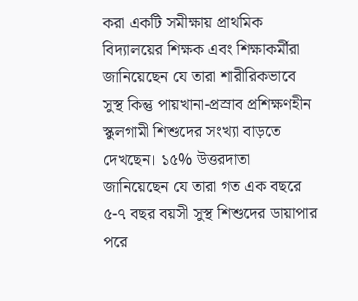করা একটি সমীক্ষায় প্রাথমিক বিদ্যালয়ের শিক্ষক এবং শিক্ষাকর্মীরা জানিয়েছেন যে তারা শারীরিকভাবে সুস্থ কিন্তু পায়খানা-প্রস্রাব প্রশিক্ষণহীন স্কুলগামী শিশুদের সংখ্যা বাড়তে দেখছেন। ১৫% উত্তরদাতা জানিয়েছেন যে তারা গত এক বছরে ৫-৭ বছর বয়সী সুস্থ শিশুদের ডায়াপার পরে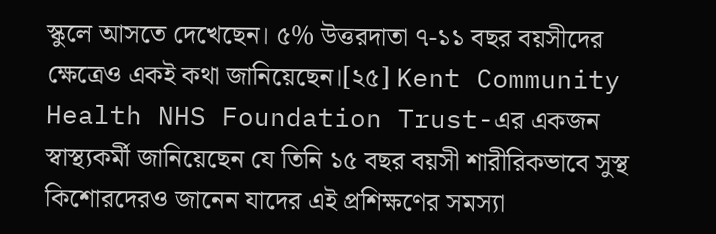স্কুলে আসতে দেখেছেন। ৫% উত্তরদাতা ৭-১১ বছর বয়সীদের ক্ষেত্রেও একই কথা জানিয়েছেন।[২৫] Kent Community Health NHS Foundation Trust-এর একজন স্বাস্থ্যকর্মী জানিয়েছেন যে তিনি ১৫ বছর বয়সী শারীরিকভাবে সুস্থ কিশোরদেরও জানেন যাদের এই প্রশিক্ষণের সমস্যা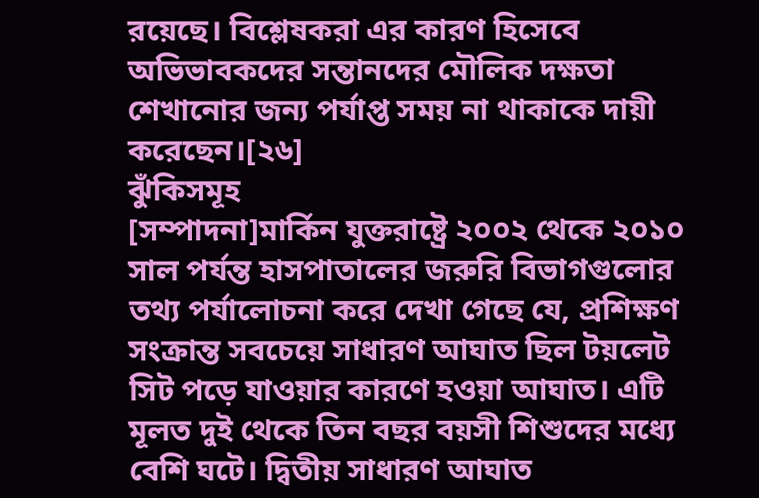রয়েছে। বিশ্লেষকরা এর কারণ হিসেবে অভিভাবকদের সন্তানদের মৌলিক দক্ষতা শেখানোর জন্য পর্যাপ্ত সময় না থাকাকে দায়ী করেছেন।[২৬]
ঝুঁকিসমূহ
[সম্পাদনা]মার্কিন যুক্তরাষ্ট্রে ২০০২ থেকে ২০১০ সাল পর্যন্ত হাসপাতালের জরুরি বিভাগগুলোর তথ্য পর্যালোচনা করে দেখা গেছে যে, প্রশিক্ষণ সংক্রান্ত সবচেয়ে সাধারণ আঘাত ছিল টয়লেট সিট পড়ে যাওয়ার কারণে হওয়া আঘাত। এটি মূলত দুই থেকে তিন বছর বয়সী শিশুদের মধ্যে বেশি ঘটে। দ্বিতীয় সাধারণ আঘাত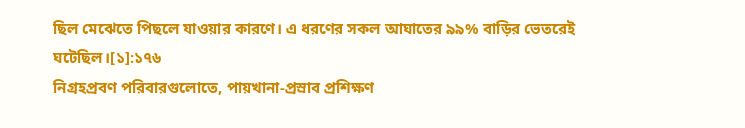ছিল মেঝেতে পিছলে যাওয়ার কারণে। এ ধরণের সকল আঘাতের ৯৯% বাড়ির ভেতরেই ঘটেছিল।[১]:১৭৬
নিগ্রহপ্রবণ পরিবারগুলোতে, পায়খানা-প্রস্রাব প্রশিক্ষণ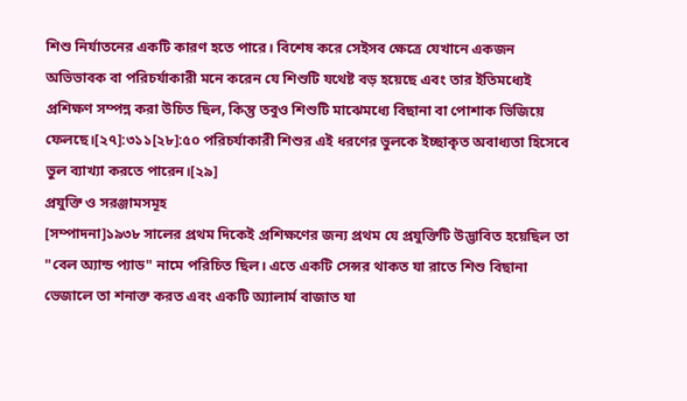শিশু নির্যাতনের একটি কারণ হতে পারে। বিশেষ করে সেইসব ক্ষেত্রে যেখানে একজন অভিভাবক বা পরিচর্যাকারী মনে করেন যে শিশুটি যথেষ্ট বড় হয়েছে এবং তার ইতিমধ্যেই প্রশিক্ষণ সম্পন্ন করা উচিত ছিল, কিন্তু তবুও শিশুটি মাঝেমধ্যে বিছানা বা পোশাক ভিজিয়ে ফেলছে।[২৭]:৩১১[২৮]:৫০ পরিচর্যাকারী শিশুর এই ধরণের ভুলকে ইচ্ছাকৃত অবাধ্যতা হিসেবে ভুল ব্যাখ্যা করতে পারেন।[২৯]
প্রযুক্তি ও সরঞ্জামসমূহ
[সম্পাদনা]১৯৩৮ সালের প্রথম দিকেই প্রশিক্ষণের জন্য প্রথম যে প্রযুক্তিটি উদ্ভাবিত হয়েছিল তা "বেল অ্যান্ড প্যাড" নামে পরিচিত ছিল। এতে একটি সেন্সর থাকত যা রাতে শিশু বিছানা ভেজালে তা শনাক্ত করত এবং একটি অ্যালার্ম বাজাত যা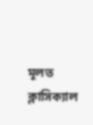মূলত ক্লাসিক্যাল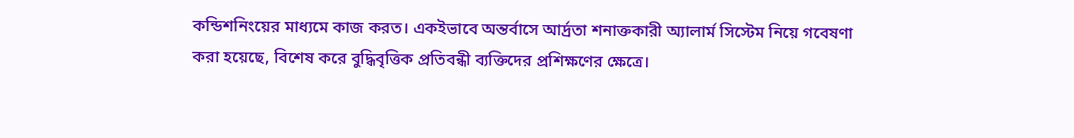কন্ডিশনিংয়ের মাধ্যমে কাজ করত। একইভাবে অন্তর্বাসে আর্দ্রতা শনাক্তকারী অ্যালার্ম সিস্টেম নিয়ে গবেষণা করা হয়েছে, বিশেষ করে বুদ্ধিবৃত্তিক প্রতিবন্ধী ব্যক্তিদের প্রশিক্ষণের ক্ষেত্রে।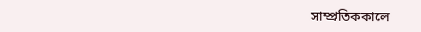সাম্প্রতিককালে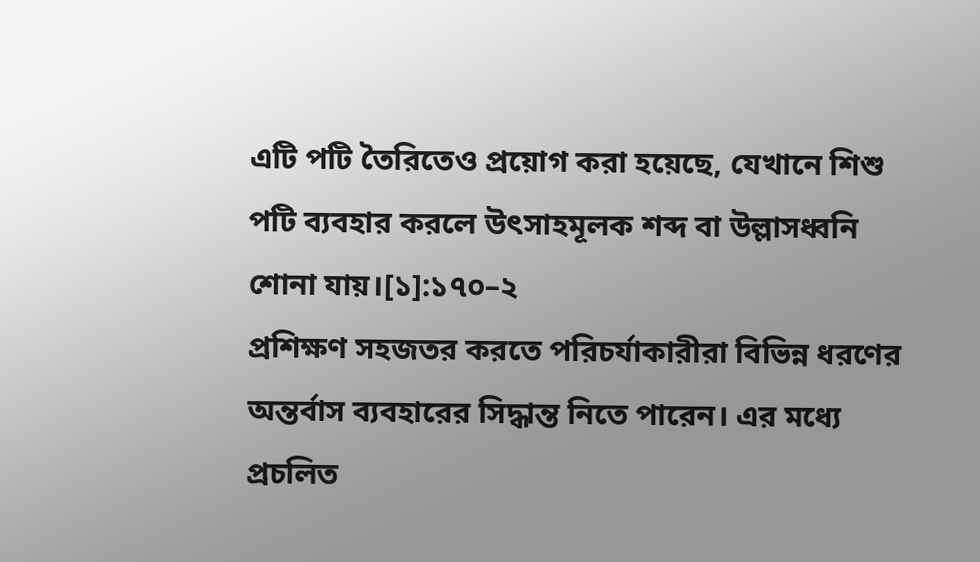এটি পটি তৈরিতেও প্রয়োগ করা হয়েছে, যেখানে শিশু পটি ব্যবহার করলে উৎসাহমূলক শব্দ বা উল্লাসধ্বনি শোনা যায়।[১]:১৭০–২
প্রশিক্ষণ সহজতর করতে পরিচর্যাকারীরা বিভিন্ন ধরণের অন্তর্বাস ব্যবহারের সিদ্ধান্ত নিতে পারেন। এর মধ্যে প্রচলিত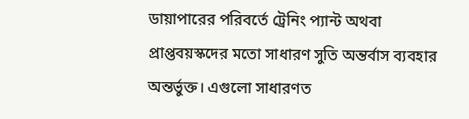ডায়াপারের পরিবর্তে ট্রেনিং প্যান্ট অথবা প্রাপ্তবয়স্কদের মতো সাধারণ সুতি অন্তর্বাস ব্যবহার অন্তর্ভুক্ত। এগুলো সাধারণত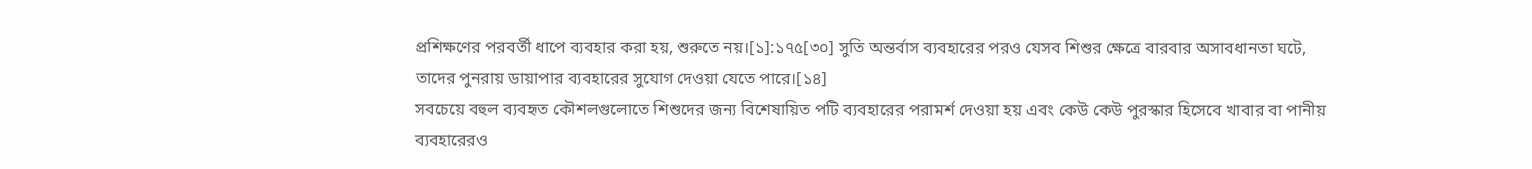প্রশিক্ষণের পরবর্তী ধাপে ব্যবহার করা হয়, শুরুতে নয়।[১]:১৭৫[৩০] সুতি অন্তর্বাস ব্যবহারের পরও যেসব শিশুর ক্ষেত্রে বারবার অসাবধানতা ঘটে, তাদের পুনরায় ডায়াপার ব্যবহারের সুযোগ দেওয়া যেতে পারে।[১৪]
সবচেয়ে বহুল ব্যবহৃত কৌশলগুলোতে শিশুদের জন্য বিশেষায়িত পটি ব্যবহারের পরামর্শ দেওয়া হয় এবং কেউ কেউ পুরস্কার হিসেবে খাবার বা পানীয় ব্যবহারেরও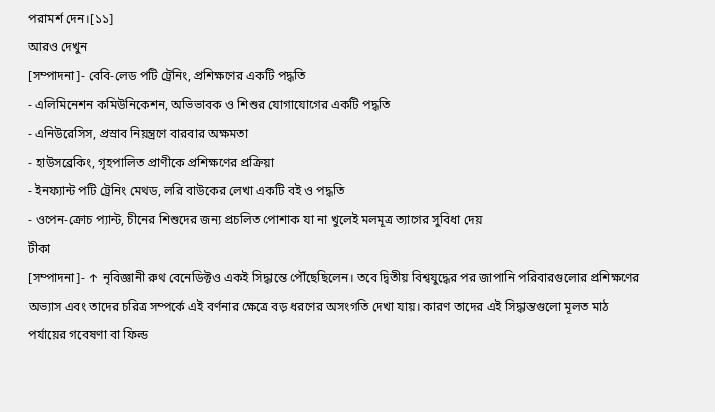পরামর্শ দেন।[১১]
আরও দেখুন
[সম্পাদনা]- বেবি-লেড পটি ট্রেনিং, প্রশিক্ষণের একটি পদ্ধতি
- এলিমিনেশন কমিউনিকেশন, অভিভাবক ও শিশুর যোগাযোগের একটি পদ্ধতি
- এনিউরেসিস, প্রস্রাব নিয়ন্ত্রণে বারবার অক্ষমতা
- হাউসব্রেকিং, গৃহপালিত প্রাণীকে প্রশিক্ষণের প্রক্রিয়া
- ইনফ্যান্ট পটি ট্রেনিং মেথড, লরি বাউকের লেখা একটি বই ও পদ্ধতি
- ওপেন-ক্রোচ প্যান্ট, চীনের শিশুদের জন্য প্রচলিত পোশাক যা না খুলেই মলমূত্র ত্যাগের সুবিধা দেয়
টীকা
[সম্পাদনা]- ↑ নৃবিজ্ঞানী রুথ বেনেডিক্টও একই সিদ্ধান্তে পৌঁছেছিলেন। তবে দ্বিতীয় বিশ্বযুদ্ধের পর জাপানি পরিবারগুলোর প্রশিক্ষণের অভ্যাস এবং তাদের চরিত্র সম্পর্কে এই বর্ণনার ক্ষেত্রে বড় ধরণের অসংগতি দেখা যায়। কারণ তাদের এই সিদ্ধান্তগুলো মূলত মাঠ পর্যায়ের গবেষণা বা ফিল্ড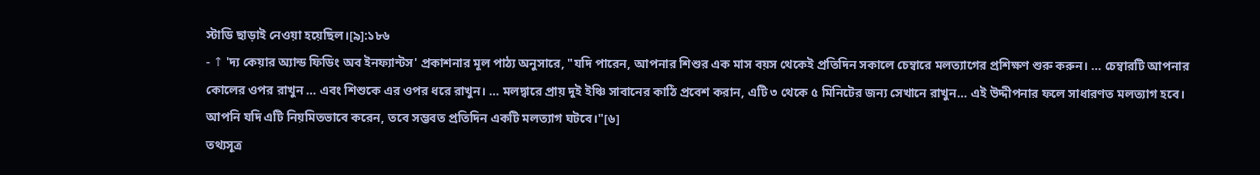স্টাডি ছাড়াই নেওয়া হয়েছিল।[৯]:১৮৬
- ↑ 'দ্য কেয়ার অ্যান্ড ফিডিং অব ইনফ্যান্টস' প্রকাশনার মূল পাঠ্য অনুসারে, "যদি পারেন, আপনার শিশুর এক মাস বয়স থেকেই প্রতিদিন সকালে চেম্বারে মলত্যাগের প্রশিক্ষণ শুরু করুন। … চেম্বারটি আপনার কোলের ওপর রাখুন … এবং শিশুকে এর ওপর ধরে রাখুন। … মলদ্বারে প্রায় দুই ইঞ্চি সাবানের কাঠি প্রবেশ করান, এটি ৩ থেকে ৫ মিনিটের জন্য সেখানে রাখুন… এই উদ্দীপনার ফলে সাধারণত মলত্যাগ হবে। আপনি যদি এটি নিয়মিতভাবে করেন, তবে সম্ভবত প্রতিদিন একটি মলত্যাগ ঘটবে।"[৬]
তথ্যসূত্র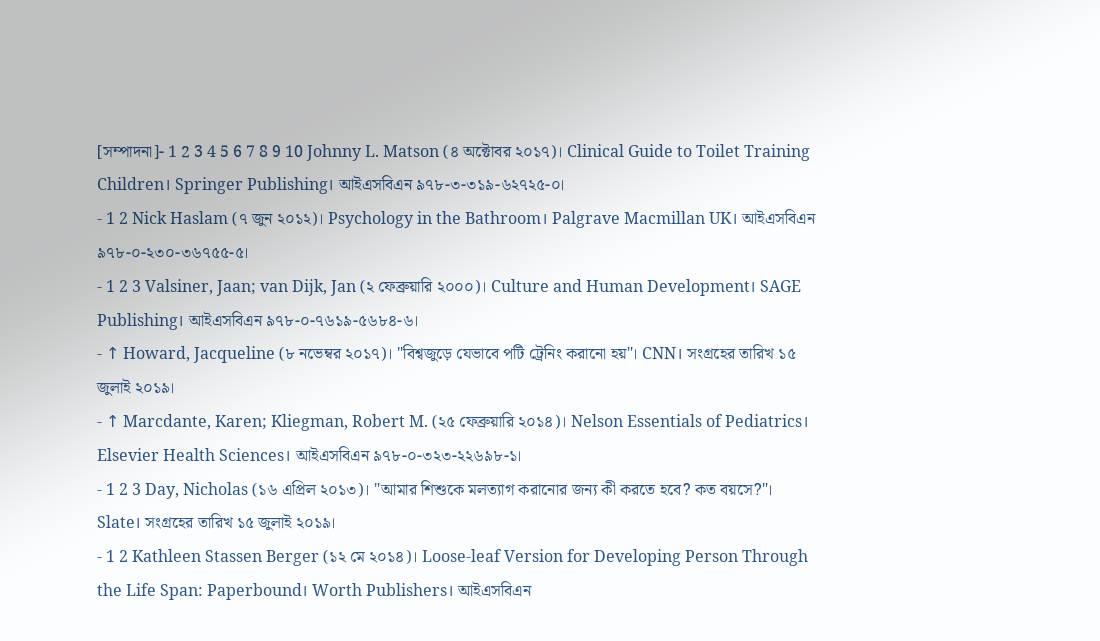[সম্পাদনা]- 1 2 3 4 5 6 7 8 9 10 Johnny L. Matson (৪ অক্টোবর ২০১৭)। Clinical Guide to Toilet Training Children। Springer Publishing। আইএসবিএন ৯৭৮-৩-৩১৯-৬২৭২৫-০।
- 1 2 Nick Haslam (৭ জুন ২০১২)। Psychology in the Bathroom। Palgrave Macmillan UK। আইএসবিএন ৯৭৮-০-২৩০-৩৬৭৫৫-৫।
- 1 2 3 Valsiner, Jaan; van Dijk, Jan (২ ফেব্রুয়ারি ২০০০)। Culture and Human Development। SAGE Publishing। আইএসবিএন ৯৭৮-০-৭৬১৯-৫৬৮৪-৬।
- ↑ Howard, Jacqueline (৮ নভেম্বর ২০১৭)। "বিশ্বজুড়ে যেভাবে পটি ট্রেনিং করানো হয়"। CNN। সংগ্রহের তারিখ ১৫ জুলাই ২০১৯।
- ↑ Marcdante, Karen; Kliegman, Robert M. (২৫ ফেব্রুয়ারি ২০১৪)। Nelson Essentials of Pediatrics। Elsevier Health Sciences। আইএসবিএন ৯৭৮-০-৩২৩-২২৬৯৮-১।
- 1 2 3 Day, Nicholas (১৬ এপ্রিল ২০১৩)। "আমার শিশুকে মলত্যাগ করানোর জন্য কী করতে হবে? কত বয়সে?"। Slate। সংগ্রহের তারিখ ১৫ জুলাই ২০১৯।
- 1 2 Kathleen Stassen Berger (১২ মে ২০১৪)। Loose-leaf Version for Developing Person Through the Life Span: Paperbound। Worth Publishers। আইএসবিএন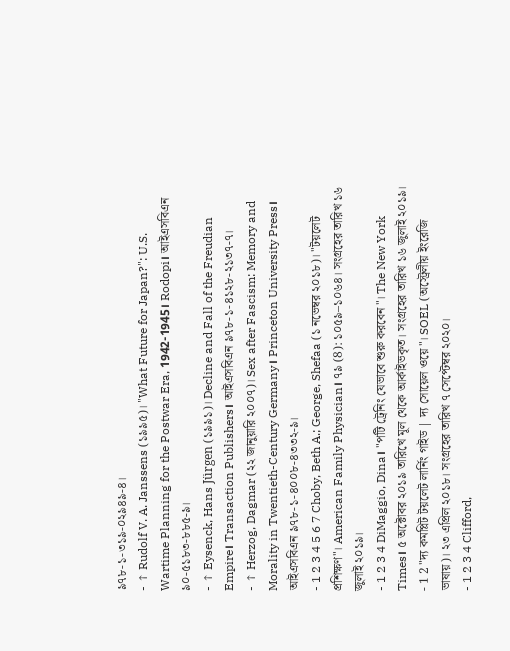৯৭৮-১-৩১৯-০২৯৪৯-৪।
- ↑ Rudolf V. A. Janssens (১৯৯৫)। "What Future for Japan?": U.S. Wartime Planning for the Postwar Era, 1942-1945। Rodopi। আইএসবিএন ৯০-৫১৮৩-৮৮৫-৯।
- ↑ Eysenck, Hans Jürgen (১৯৯১)। Decline and Fall of the Freudian Empire। Transaction Publishers। আইএসবিএন ৯৭৮-১-৪১২৮-২১৩৭-৭।
- ↑ Herzog, Dagmar (২২ জানুয়ারি ২০০৭)। Sex after Fascism: Memory and Morality in Twentieth-Century Germany। Princeton University Press। আইএসবিএন ৯৭৮-১-৪০০৮-৪৩৩২-৯।
- 1 2 3 4 5 6 7 Choby, Beth A.; George, Shefaa (১ নভেম্বর ২০১৮)। "টয়লেট প্রশিক্ষণ"। American Family Physician। ৭৯ (8): ১০৫৯–১০৬৪। সংগ্রহের তারিখ ১৬ জুলাই ২০১৯।
- 1 2 3 4 DiMaggio, Dina। "পটি ট্রেনিং যেভাবে শুরু করবেন"। The New York Times। ৫ অক্টোবর ২০১৯ তারিখে মূল থেকে আর্কাইভকৃত। সংগ্রহের তারিখ ১৬ জুলাই ২০১৯।
- 1 2 "দ্য কমপ্লিট টয়লেট লার্নিং গাইড | দ্য সোয়েল ওয়ে"। SOEL (অস্ট্রেলীয় ইংরেজি ভাষায়)। ২৩ এপ্রিল ২০১৮। সংগ্রহের তারিখ ৭ সেপ্টেম্বর ২০২০।
- 1 2 3 4 Clifford,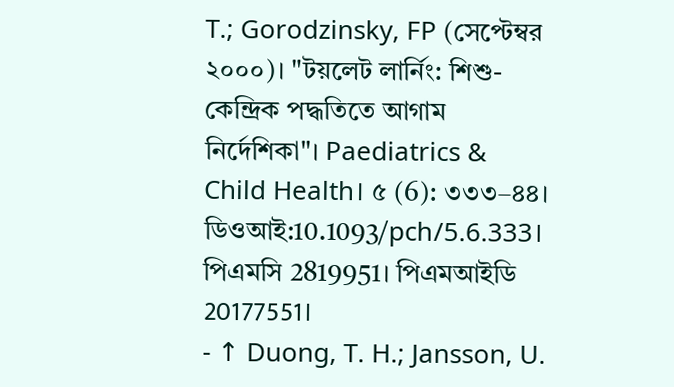T.; Gorodzinsky, FP (সেপ্টেম্বর ২০০০)। "টয়লেট লার্নিং: শিশু-কেন্দ্রিক পদ্ধতিতে আগাম নির্দেশিকা"। Paediatrics & Child Health। ৫ (6): ৩৩৩–৪৪। ডিওআই:10.1093/pch/5.6.333। পিএমসি 2819951। পিএমআইডি 20177551।
- ↑ Duong, T. H.; Jansson, U.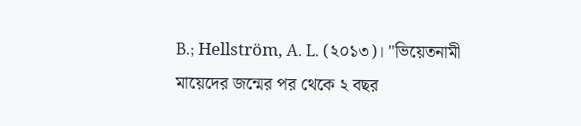B.; Hellström, A. L. (২০১৩)। "ভিয়েতনামী মায়েদের জন্মের পর থেকে ২ বছর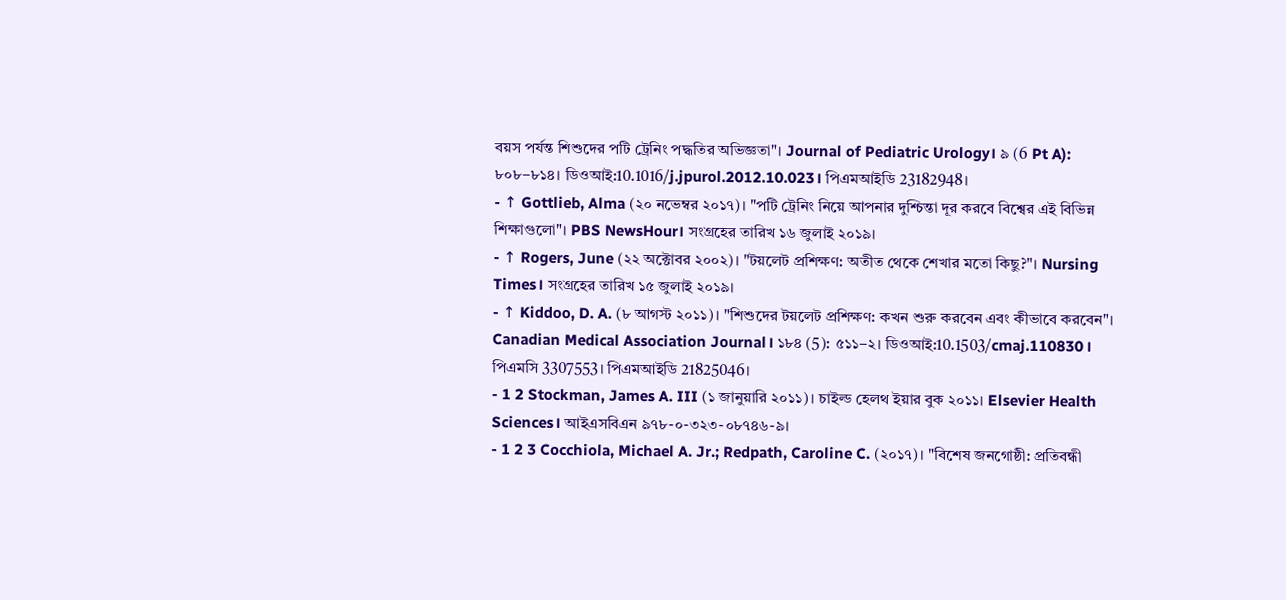বয়স পর্যন্ত শিশুদের পটি ট্রেনিং পদ্ধতির অভিজ্ঞতা"। Journal of Pediatric Urology। ৯ (6 Pt A): ৮০৮–৮১৪। ডিওআই:10.1016/j.jpurol.2012.10.023। পিএমআইডি 23182948।
- ↑ Gottlieb, Alma (২০ নভেম্বর ২০১৭)। "পটি ট্রেনিং নিয়ে আপনার দুশ্চিন্তা দূর করবে বিশ্বের এই বিভিন্ন শিক্ষাগুলো"। PBS NewsHour। সংগ্রহের তারিখ ১৬ জুলাই ২০১৯।
- ↑ Rogers, June (২২ অক্টোবর ২০০২)। "টয়লেট প্রশিক্ষণ: অতীত থেকে শেখার মতো কিছু?"। Nursing Times। সংগ্রহের তারিখ ১৫ জুলাই ২০১৯।
- ↑ Kiddoo, D. A. (৮ আগস্ট ২০১১)। "শিশুদের টয়লেট প্রশিক্ষণ: কখন শুরু করবেন এবং কীভাবে করবেন"। Canadian Medical Association Journal। ১৮৪ (5): ৫১১–২। ডিওআই:10.1503/cmaj.110830। পিএমসি 3307553। পিএমআইডি 21825046।
- 1 2 Stockman, James A. III (১ জানুয়ারি ২০১১)। চাইল্ড হেলথ ইয়ার বুক ২০১১। Elsevier Health Sciences। আইএসবিএন ৯৭৮-০-৩২৩-০৮৭৪৬-৯।
- 1 2 3 Cocchiola, Michael A. Jr.; Redpath, Caroline C. (২০১৭)। "বিশেষ জনগোষ্ঠী: প্রতিবন্ধী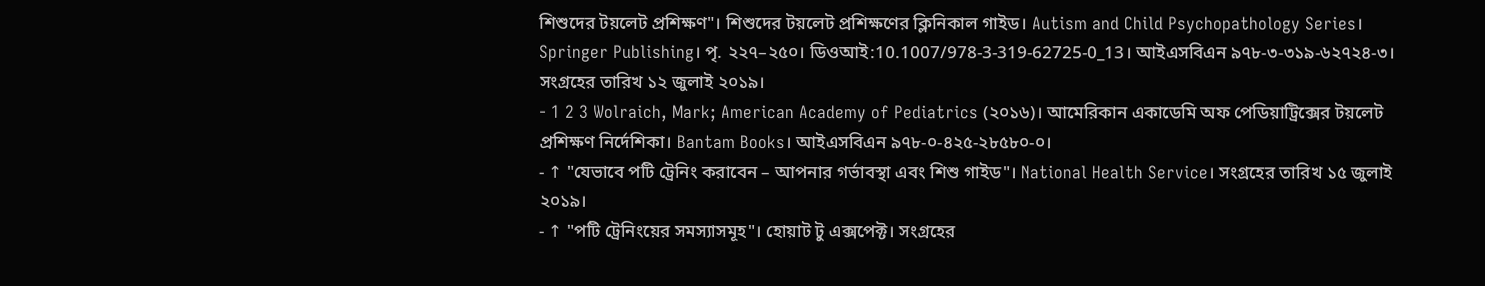শিশুদের টয়লেট প্রশিক্ষণ"। শিশুদের টয়লেট প্রশিক্ষণের ক্লিনিকাল গাইড। Autism and Child Psychopathology Series। Springer Publishing। পৃ. ২২৭–২৫০। ডিওআই:10.1007/978-3-319-62725-0_13। আইএসবিএন ৯৭৮-৩-৩১৯-৬২৭২৪-৩। সংগ্রহের তারিখ ১২ জুলাই ২০১৯।
- 1 2 3 Wolraich, Mark; American Academy of Pediatrics (২০১৬)। আমেরিকান একাডেমি অফ পেডিয়াট্রিক্সের টয়লেট প্রশিক্ষণ নির্দেশিকা। Bantam Books। আইএসবিএন ৯৭৮-০-৪২৫-২৮৫৮০-০।
- ↑ "যেভাবে পটি ট্রেনিং করাবেন – আপনার গর্ভাবস্থা এবং শিশু গাইড"। National Health Service। সংগ্রহের তারিখ ১৫ জুলাই ২০১৯।
- ↑ "পটি ট্রেনিংয়ের সমস্যাসমূহ"। হোয়াট টু এক্সপেক্ট। সংগ্রহের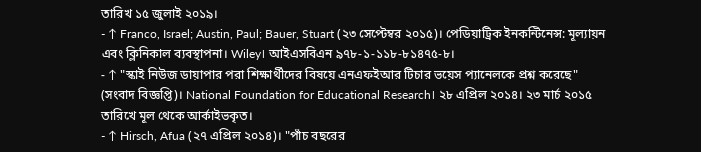তারিখ ১৫ জুলাই ২০১৯।
- ↑ Franco, Israel; Austin, Paul; Bauer, Stuart (২৩ সেপ্টেম্বর ২০১৫)। পেডিয়াট্রিক ইনকন্টিনেন্স: মূল্যায়ন এবং ক্লিনিকাল ব্যবস্থাপনা। Wiley। আইএসবিএন ৯৭৮-১-১১৮-৮১৪৭৫-৮।
- ↑ "স্কাই নিউজ ডায়াপার পরা শিক্ষার্থীদের বিষয়ে এনএফইআর টিচার ভয়েস প্যানেলকে প্রশ্ন করেছে" (সংবাদ বিজ্ঞপ্তি)। National Foundation for Educational Research। ২৮ এপ্রিল ২০১৪। ২৩ মার্চ ২০১৫ তারিখে মূল থেকে আর্কাইভকৃত।
- ↑ Hirsch, Afua (২৭ এপ্রিল ২০১৪)। "পাঁচ বছরের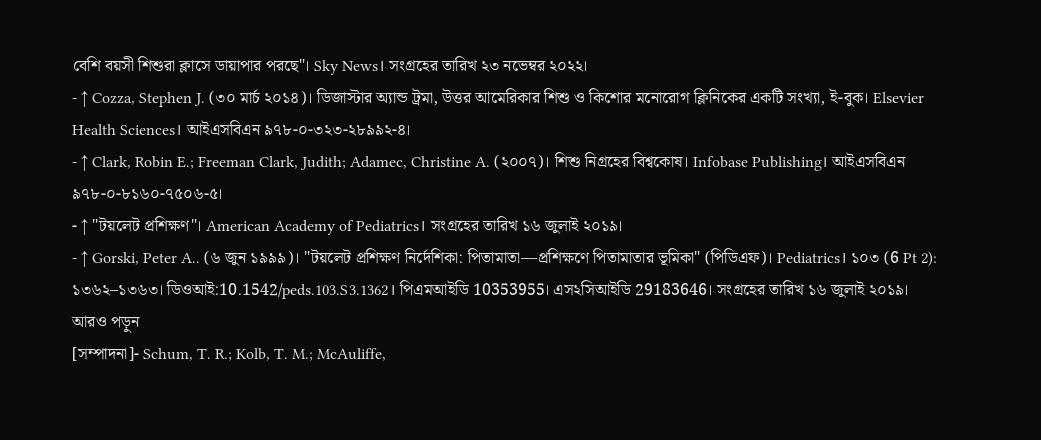বেশি বয়সী শিশুরা ক্লাসে ডায়াপার পরছে"। Sky News। সংগ্রহের তারিখ ২৩ নভেম্বর ২০২২।
- ↑ Cozza, Stephen J. (৩০ মার্চ ২০১৪)। ডিজাস্টার অ্যান্ড ট্রমা, উত্তর আমেরিকার শিশু ও কিশোর মনোরোগ ক্লিনিকের একটি সংখ্যা, ই-বুক। Elsevier Health Sciences। আইএসবিএন ৯৭৮-০-৩২৩-২৮৯৯২-৪।
- ↑ Clark, Robin E.; Freeman Clark, Judith; Adamec, Christine A. (২০০৭)। শিশু নিগ্রহের বিশ্বকোষ। Infobase Publishing। আইএসবিএন ৯৭৮-০-৮১৬০-৭৫০৬-৫।
- ↑ "টয়লেট প্রশিক্ষণ"। American Academy of Pediatrics। সংগ্রহের তারিখ ১৬ জুলাই ২০১৯।
- ↑ Gorski, Peter A.. (৬ জুন ১৯৯৯)। "টয়লেট প্রশিক্ষণ নির্দেশিকা: পিতামাতা—প্রশিক্ষণে পিতামাতার ভূমিকা" (পিডিএফ)। Pediatrics। ১০৩ (6 Pt 2): ১৩৬২–১৩৬৩। ডিওআই:10.1542/peds.103.S3.1362। পিএমআইডি 10353955। এস২সিআইডি 29183646। সংগ্রহের তারিখ ১৬ জুলাই ২০১৯।
আরও পড়ুন
[সম্পাদনা]- Schum, T. R.; Kolb, T. M.; McAuliffe,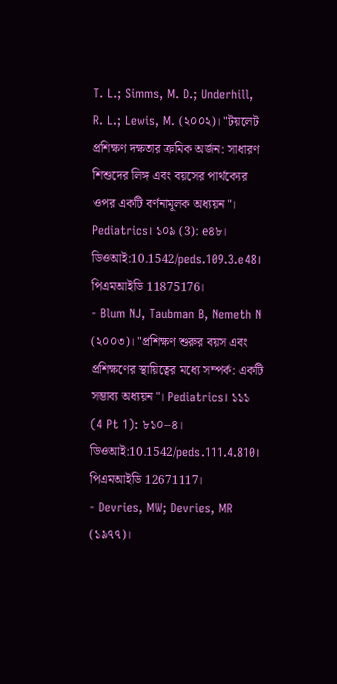T. L.; Simms, M. D.; Underhill, R. L.; Lewis, M. (২০০২)। "টয়লেট প্রশিক্ষণ দক্ষতার ক্রমিক অর্জন: সাধারণ শিশুদের লিঙ্গ এবং বয়সের পার্থক্যের ওপর একটি বর্ণনামূলক অধ্যয়ন"। Pediatrics। ১০৯ (3): e৪৮। ডিওআই:10.1542/peds.109.3.e48। পিএমআইডি 11875176।
- Blum NJ, Taubman B, Nemeth N (২০০৩)। "প্রশিক্ষণ শুরুর বয়স এবং প্রশিক্ষণের স্থায়িত্বের মধ্যে সম্পর্ক: একটি সম্ভাব্য অধ্যয়ন"। Pediatrics। ১১১ (4 Pt 1): ৮১০–৪। ডিওআই:10.1542/peds.111.4.810। পিএমআইডি 12671117।
- Devries, MW; Devries, MR (১৯৭৭)।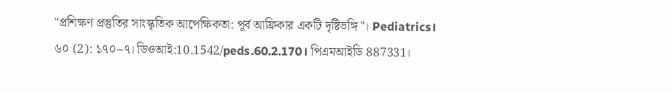"প্রশিক্ষণ প্রস্তুতির সাংস্কৃতিক আপেক্ষিকতা: পূর্ব আফ্রিকার একটি দৃষ্টিভঙ্গি"। Pediatrics। ৬০ (2): ১৭০–৭। ডিওআই:10.1542/peds.60.2.170। পিএমআইডি 887331।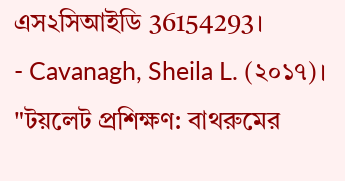এস২সিআইডি 36154293।
- Cavanagh, Sheila L. (২০১৭)। "টয়লেট প্রশিক্ষণ: বাথরুমের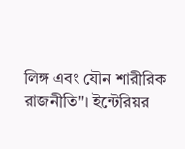লিঙ্গ এবং যৌন শারীরিক রাজনীতি"। ইন্টেরিয়র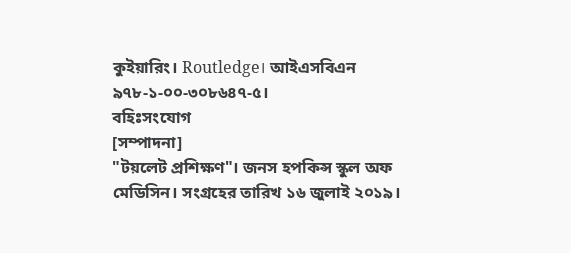কুইয়ারিং। Routledge। আইএসবিএন ৯৭৮-১-০০-৩০৮৬৪৭-৫।
বহিঃসংযোগ
[সম্পাদনা]
"টয়লেট প্রশিক্ষণ"। জনস হপকিন্স স্কুল অফ মেডিসিন। সংগ্রহের তারিখ ১৬ জুলাই ২০১৯।